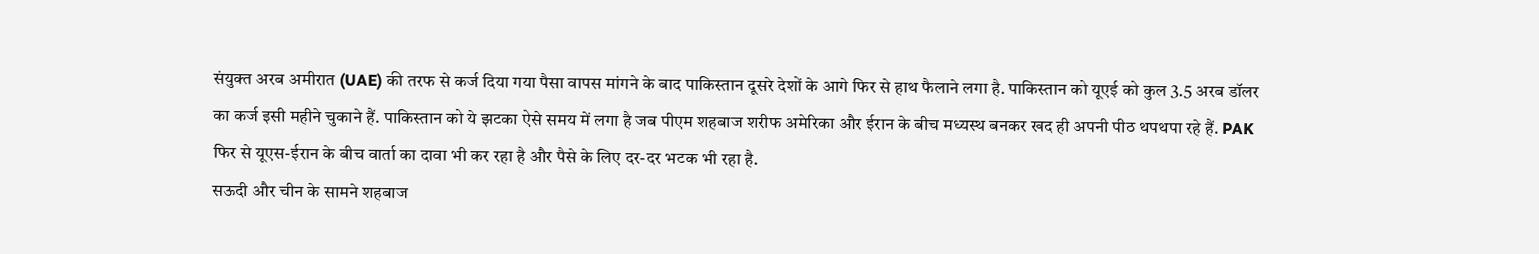संयुक्त अरब अमीरात (UAE) की तरफ से कर्ज दिया गया पैसा वापस मांगने के बाद पाकिस्तान दूसरे देशों के आगे फिर से हाथ फैलाने लगा है. पाकिस्तान को यूएई को कुल 3.5 अरब डॉलर का कर्ज इसी महीने चुकाने हैं. पाकिस्तान को ये झटका ऐसे समय में लगा है जब पीएम शहबाज शरीफ अमेरिका और ईरान के बीच मध्यस्थ बनकर खद ही अपनी पीठ थपथपा रहे हैं. PAK फिर से यूएस-ईरान के बीच वार्ता का दावा भी कर रहा है और पैसे के लिए दर-दर भटक भी रहा है.
सऊदी और चीन के सामने शहबाज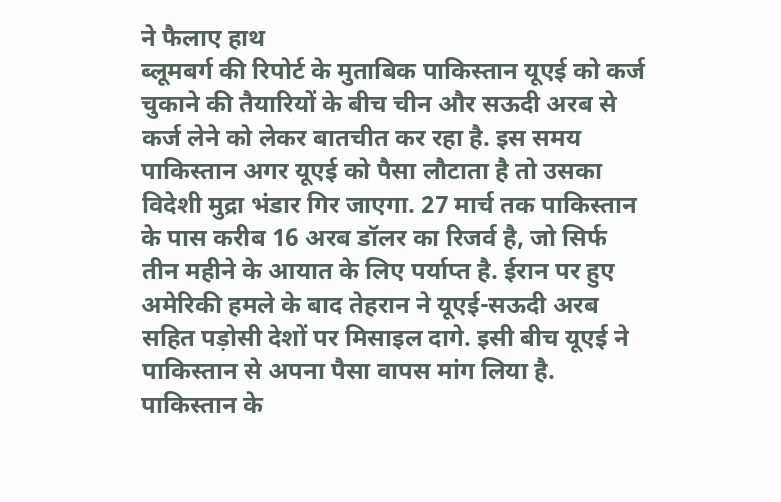ने फैलाए हाथ
ब्लूमबर्ग की रिपोर्ट के मुताबिक पाकिस्तान यूएई को कर्ज चुकाने की तैयारियों के बीच चीन और सऊदी अरब से कर्ज लेने को लेकर बातचीत कर रहा है. इस समय पाकिस्तान अगर यूएई को पैसा लौटाता है तो उसका विदेशी मुद्रा भंडार गिर जाएगा. 27 मार्च तक पाकिस्तान के पास करीब 16 अरब डॉलर का रिजर्व है, जो सिर्फ तीन महीने के आयात के लिए पर्याप्त है. ईरान पर हुए अमेरिकी हमले के बाद तेहरान ने यूएई-सऊदी अरब सहित पड़ोसी देशों पर मिसाइल दागे. इसी बीच यूएई ने पाकिस्तान से अपना पैसा वापस मांग लिया है.
पाकिस्तान के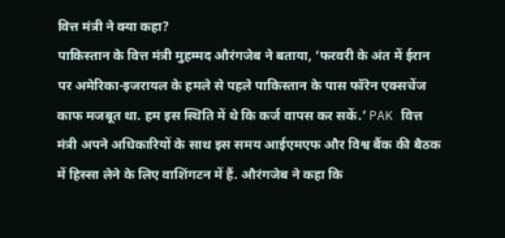वित्त मंत्री ने क्या कहा?
पाकिस्तान के वित्त मंत्री मुहम्मद औरंगजेब ने बताया, ‘फरवरी के अंत में ईरान पर अमेरिका-इजरायल के हमले से पहले पाकिस्तान के पास फॉरेन एक्सचेंज काफ मजबूत था. हम इस स्थिति में थे कि कर्ज वापस कर सकें.’ PAK वित्त मंत्री अपने अधिकारियों के साथ इस समय आईएमएफ और विश्व बैंक की बैठक में हिस्सा लेने के लिए वाशिंगटन में हैं. औरंगजेब ने कहा कि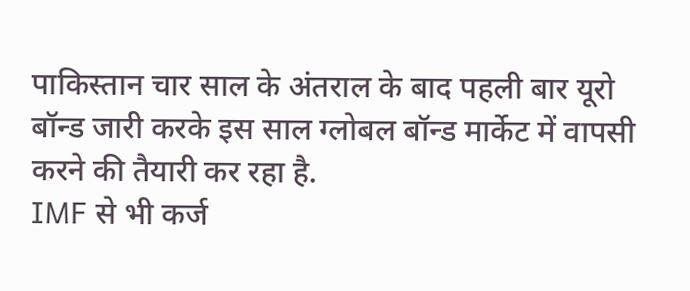पाकिस्तान चार साल के अंतराल के बाद पहली बार यूरो बॉन्ड जारी करके इस साल ग्लोबल बॉन्ड मार्केट में वापसी करने की तैयारी कर रहा है.
IMF से भी कर्ज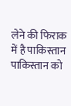लेने की फिराक में है पाकिस्तान
पाकिस्तान को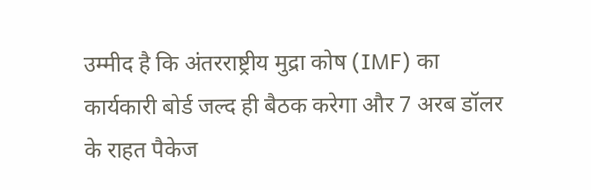उम्मीद है कि अंतरराष्ट्रीय मुद्रा कोष (IMF) का कार्यकारी बोर्ड जल्द ही बैठक करेगा और 7 अरब डॉलर के राहत पैकेज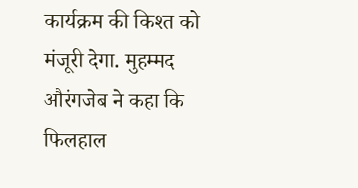कार्यक्रम की किश्त को मंजूरी देगा. मुहम्मद औरंगजेब ने कहा कि फिलहाल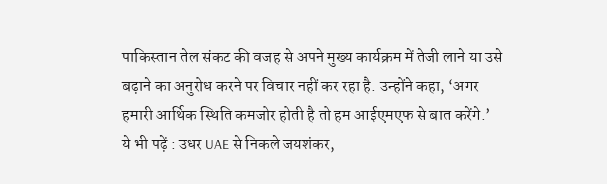पाकिस्तान तेल संकट की वजह से अपने मुख्य कार्यक्रम में तेजी लाने या उसे बढ़ाने का अनुरोध करने पर विचार नहीं कर रहा है. उन्होंने कहा, ‘अगर हमारी आर्थिक स्थिति कमजोर होती है तो हम आईएमएफ से बात करेंगे.’
ये भी पढ़ें : उधर UAE से निकले जयशंकर,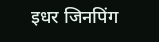इधर जिनपिंग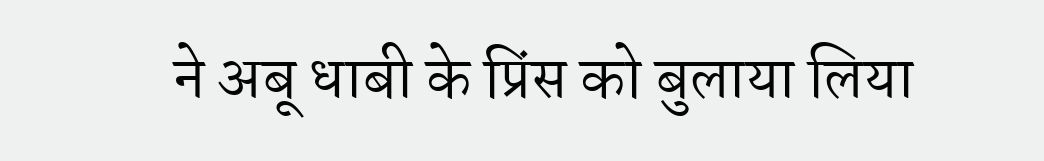ने अबू धाबी के प्रिंस को बुलाया लिया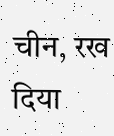चीन, रख दिया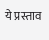ये प्रस्ताव